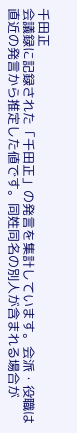千田正
会議録に記録された「千田正」の発言を集計しています。会派・役職は直近の発言から推定した値です。同姓同名の別人が含まれる場合が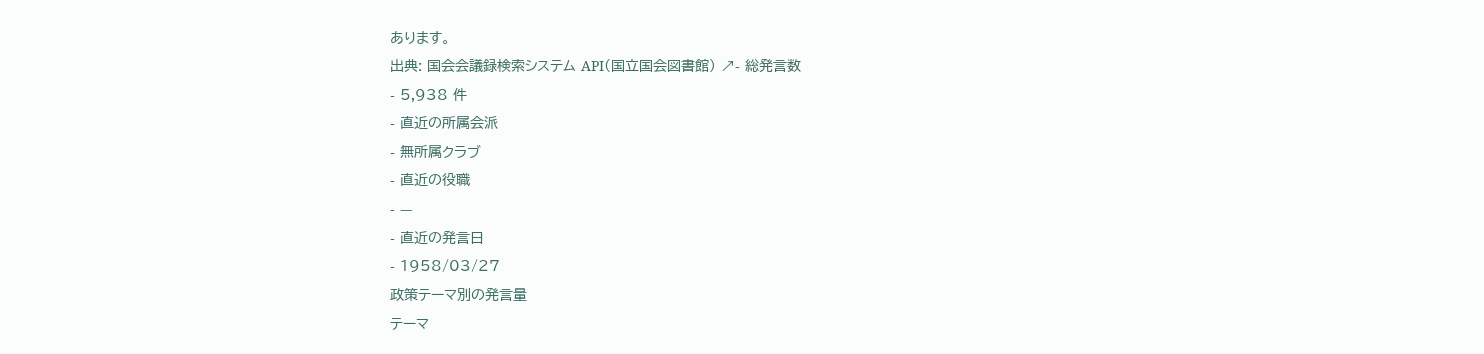あります。
出典: 国会会議録検索システム API(国立国会図書館) ↗- 総発言数
- 5,938 件
- 直近の所属会派
- 無所属クラブ
- 直近の役職
- —
- 直近の発言日
- 1958/03/27
政策テーマ別の発言量
テーマ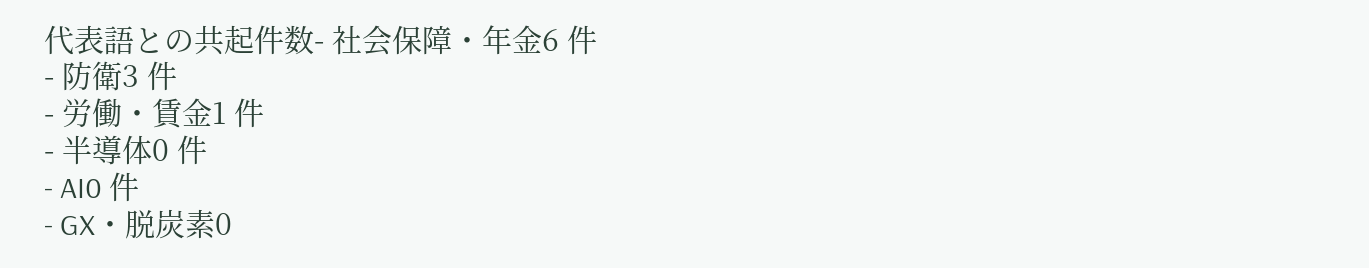代表語との共起件数- 社会保障・年金6 件
- 防衛3 件
- 労働・賃金1 件
- 半導体0 件
- AI0 件
- GX・脱炭素0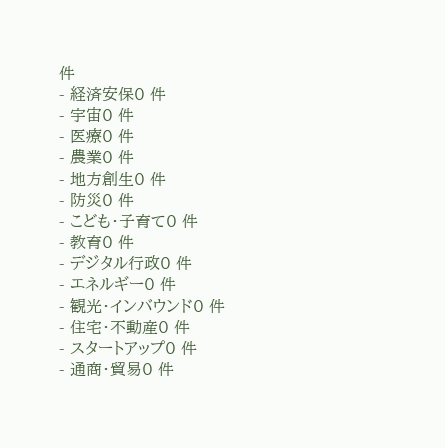件
- 経済安保0 件
- 宇宙0 件
- 医療0 件
- 農業0 件
- 地方創生0 件
- 防災0 件
- こども・子育て0 件
- 教育0 件
- デジタル行政0 件
- エネルギー0 件
- 観光・インバウンド0 件
- 住宅・不動産0 件
- スタートアップ0 件
- 通商・貿易0 件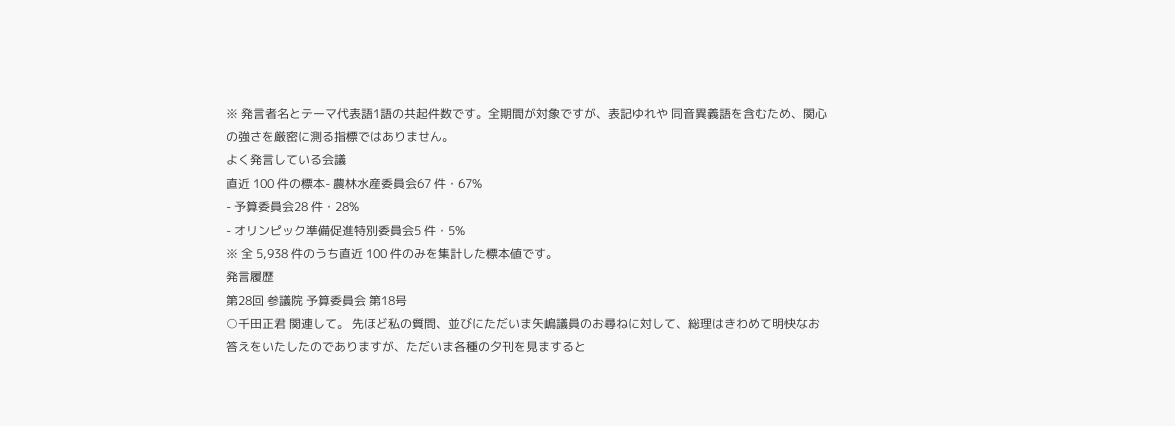※ 発言者名とテーマ代表語1語の共起件数です。全期間が対象ですが、表記ゆれや 同音異義語を含むため、関心の強さを厳密に測る指標ではありません。
よく発言している会議
直近 100 件の標本- 農林水産委員会67 件・67%
- 予算委員会28 件・28%
- オリンピック準備促進特別委員会5 件・5%
※ 全 5,938 件のうち直近 100 件のみを集計した標本値です。
発言履歴
第28回 参議院 予算委員会 第18号
○千田正君 関連して。 先ほど私の質問、並びにただいま矢嶋議員のお尋ねに対して、総理はきわめて明快なお答えをいたしたのでありますが、ただいま各種の夕刊を見ますると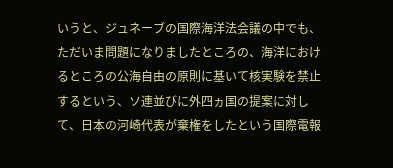いうと、ジュネーブの国際海洋法会議の中でも、ただいま問題になりましたところの、海洋におけるところの公海自由の原則に基いて核実験を禁止するという、ソ連並びに外四ヵ国の提案に対して、日本の河崎代表が棄権をしたという国際電報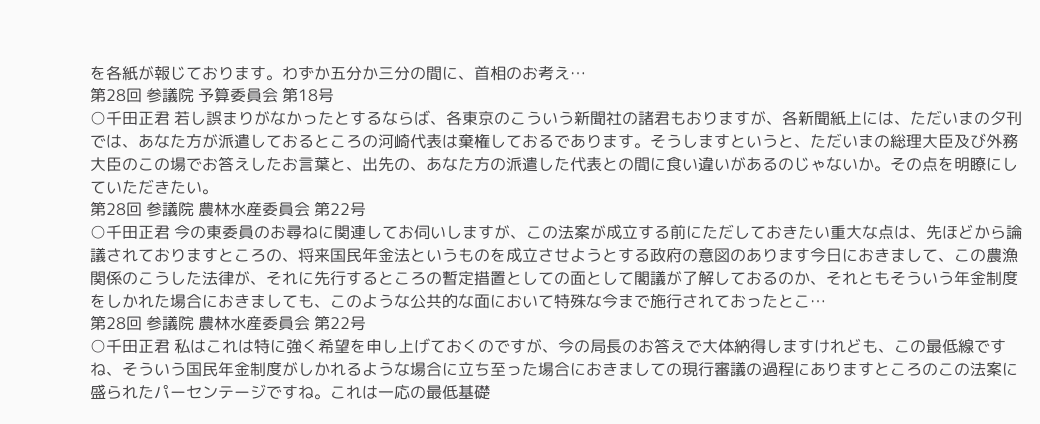を各紙が報じております。わずか五分か三分の間に、首相のお考え…
第28回 参議院 予算委員会 第18号
○千田正君 若し誤まりがなかったとするならば、各東京のこういう新聞社の諸君もおりますが、各新聞紙上には、ただいまの夕刊では、あなた方が派遣しておるところの河崎代表は棄権しておるであります。そうしますというと、ただいまの総理大臣及び外務大臣のこの場でお答えしたお言葉と、出先の、あなた方の派遣した代表との間に食い違いがあるのじゃないか。その点を明瞭にしていただきたい。
第28回 参議院 農林水産委員会 第22号
○千田正君 今の東委員のお尋ねに関連してお伺いしますが、この法案が成立する前にただしておきたい重大な点は、先ほどから論議されておりますところの、将来国民年金法というものを成立させようとする政府の意図のあります今日におきまして、この農漁関係のこうした法律が、それに先行するところの暫定措置としての面として閣議が了解しておるのか、それともそういう年金制度をしかれた場合におきましても、このような公共的な面において特殊な今まで施行されておったとこ…
第28回 参議院 農林水産委員会 第22号
○千田正君 私はこれは特に強く希望を申し上げておくのですが、今の局長のお答えで大体納得しますけれども、この最低線ですね、そういう国民年金制度がしかれるような場合に立ち至った場合におきましての現行審議の過程にありますところのこの法案に盛られたパーセンテージですね。これは一応の最低基礎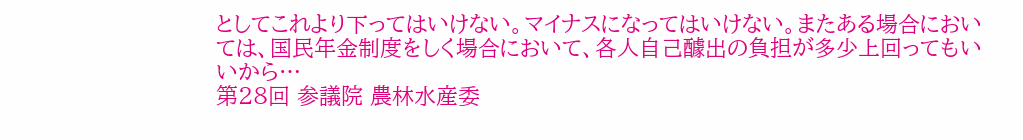としてこれより下ってはいけない。マイナスになってはいけない。またある場合においては、国民年金制度をしく場合において、各人自己醵出の負担が多少上回ってもいいから…
第28回 参議院 農林水産委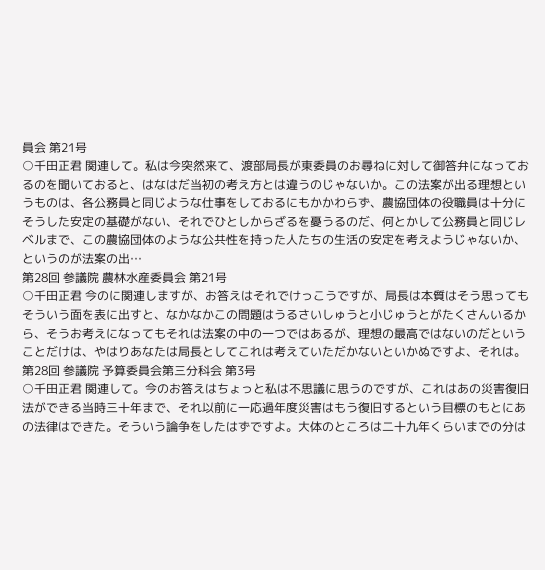員会 第21号
○千田正君 関連して。私は今突然来て、渡部局長が東委員のお尋ねに対して御答弁になっておるのを聞いておると、はなはだ当初の考え方とは違うのじゃないか。この法案が出る理想というものは、各公務員と同じような仕事をしておるにもかかわらず、農協団体の役職員は十分にそうした安定の基礎がない、それでひとしからざるを憂うるのだ、何とかして公務員と同じレベルまで、この農協団体のような公共性を持った人たちの生活の安定を考えようじゃないか、というのが法案の出…
第28回 参議院 農林水産委員会 第21号
○千田正君 今のに関連しますが、お答えはそれでけっこうですが、局長は本質はそう思ってもそういう面を表に出すと、なかなかこの問題はうるさいしゅうと小じゅうとがたくさんいるから、そうお考えになってもそれは法案の中の一つではあるが、理想の最高ではないのだということだけは、やはりあなたは局長としてこれは考えていただかないといかぬですよ、それは。
第28回 参議院 予算委員会第三分科会 第3号
○千田正君 関連して。今のお答えはちょっと私は不思議に思うのですが、これはあの災害復旧法ができる当時三十年まで、それ以前に一応過年度災害はもう復旧するという目標のもとにあの法律はできた。そういう論争をしたはずですよ。大体のところは二十九年くらいまでの分は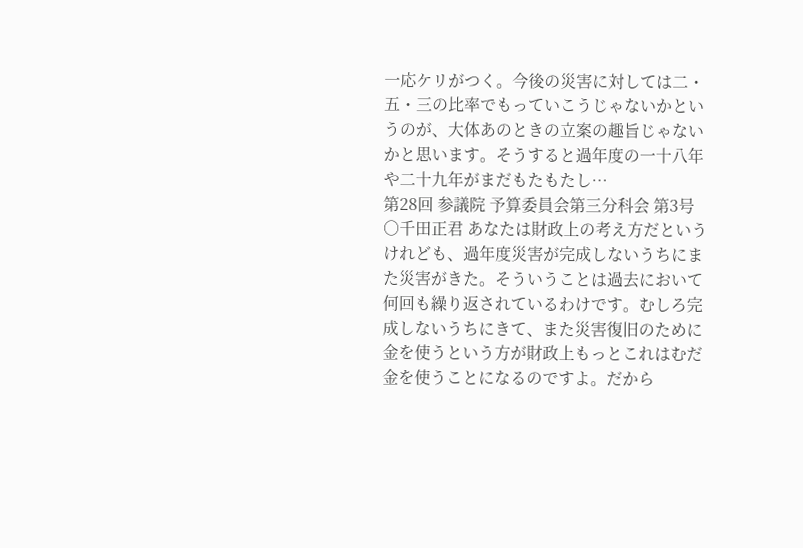一応ケリがつく。今後の災害に対しては二・五・三の比率でもっていこうじゃないかというのが、大体あのときの立案の趣旨じゃないかと思います。そうすると過年度の一十八年や二十九年がまだもたもたし…
第28回 参議院 予算委員会第三分科会 第3号
○千田正君 あなたは財政上の考え方だというけれども、過年度災害が完成しないうちにまた災害がきた。そういうことは過去において何回も繰り返されているわけです。むしろ完成しないうちにきて、また災害復旧のために金を使うという方が財政上もっとこれはむだ金を使うことになるのですよ。だから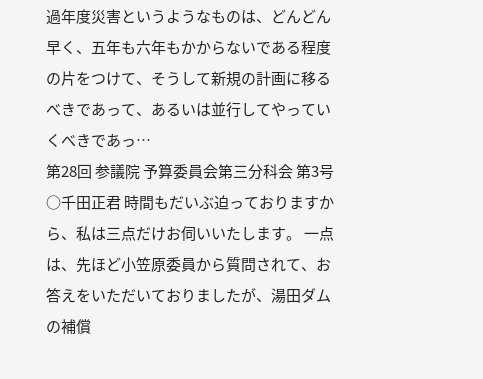過年度災害というようなものは、どんどん早く、五年も六年もかからないである程度の片をつけて、そうして新規の計画に移るべきであって、あるいは並行してやっていくべきであっ…
第28回 参議院 予算委員会第三分科会 第3号
○千田正君 時間もだいぶ迫っておりますから、私は三点だけお伺いいたします。 一点は、先ほど小笠原委員から質問されて、お答えをいただいておりましたが、湯田ダムの補償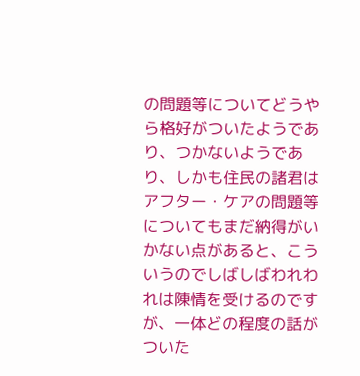の問題等についてどうやら格好がついたようであり、つかないようであり、しかも住民の諸君はアフター・ケアの問題等についてもまだ納得がいかない点があると、こういうのでしばしばわれわれは陳情を受けるのですが、一体どの程度の話がついた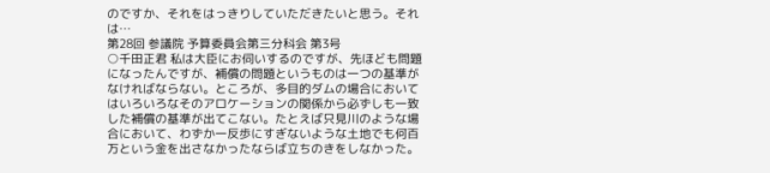のですか、それをはっきりしていただきたいと思う。それは…
第28回 参議院 予算委員会第三分科会 第3号
○千田正君 私は大臣にお伺いするのですが、先ほども問題になったんですが、補償の問題というものは一つの基準がなければならない。ところが、多目的ダムの場合においてはいろいろなそのアロケーションの関係から必ずしも一致した補償の基準が出てこない。たとえば只見川のような場合において、わずか一反歩にすぎないような土地でも何百万という金を出さなかったならば立ちのきをしなかった。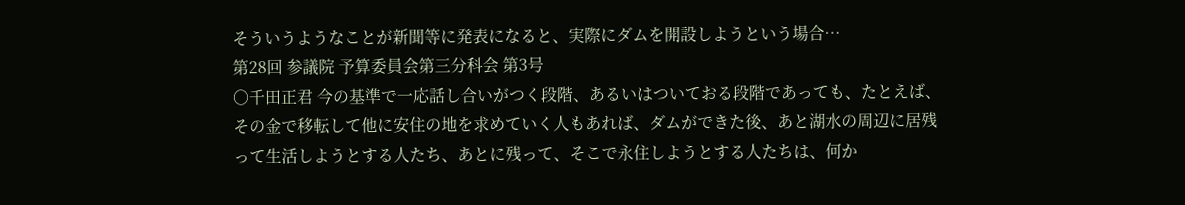そういうようなことが新聞等に発表になると、実際にダムを開設しようという場合…
第28回 参議院 予算委員会第三分科会 第3号
○千田正君 今の基準で一応話し合いがつく段階、あるいはついておる段階であっても、たとえば、その金で移転して他に安住の地を求めていく人もあれば、ダムができた後、あと湖水の周辺に居残って生活しようとする人たち、あとに残って、そこで永住しようとする人たちは、何か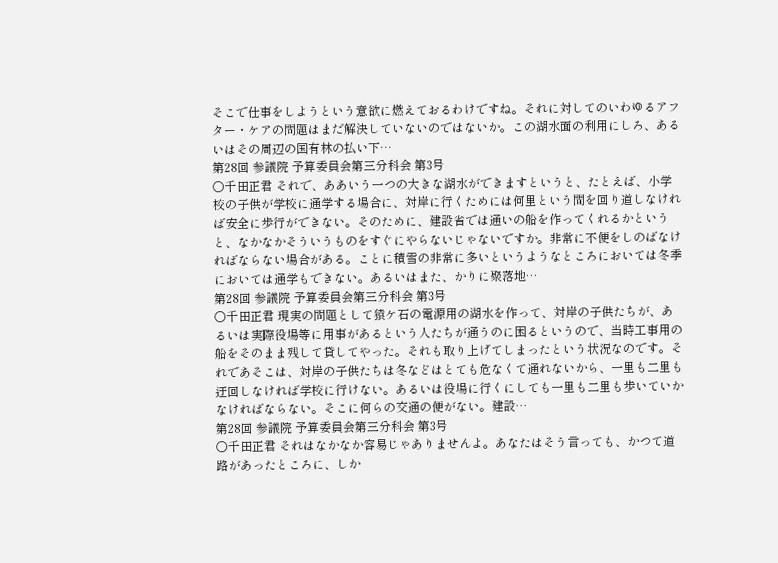そこで仕事をしようという意欲に燃えておるわけですね。それに対してのいわゆるアフター・ケアの問題はまだ解決していないのではないか。この湖水面の利用にしろ、あるいはその周辺の国有林の払い下…
第28回 参議院 予算委員会第三分科会 第3号
○千田正君 それで、ああいう一つの大きな湖水ができますというと、たとえば、小学校の子供が学校に通学する場合に、対岸に行くためには何里という間を回り道しなければ安全に歩行ができない。そのために、建設省では通いの船を作ってくれるかというと、なかなかそういうものをすぐにやらないじゃないですか。非常に不便をしのばなければならない場合がある。ことに積雪の非常に多いというようなところにおいては冬季においては通学もできない。あるいはまた、かりに聚落地…
第28回 参議院 予算委員会第三分科会 第3号
○千田正君 現実の問題として猿ケ石の電源用の湖水を作って、対岸の子供たちが、あるいは実際役場等に用事があるという人たちが通うのに困るというので、当時工事用の船をそのまま残して貸してやった。それも取り上げてしまったという状況なのです。それであそこは、対岸の子供たちは冬などはとても危なくて通れないから、一里も二里も迂回しなければ学校に行けない。あるいは役場に行くにしても一里も二里も歩いていかなければならない。そこに何らの交通の便がない。建設…
第28回 参議院 予算委員会第三分科会 第3号
○千田正君 それはなかなか容易じゃありませんよ。あなたはそう言っても、かつて道路があったところに、しか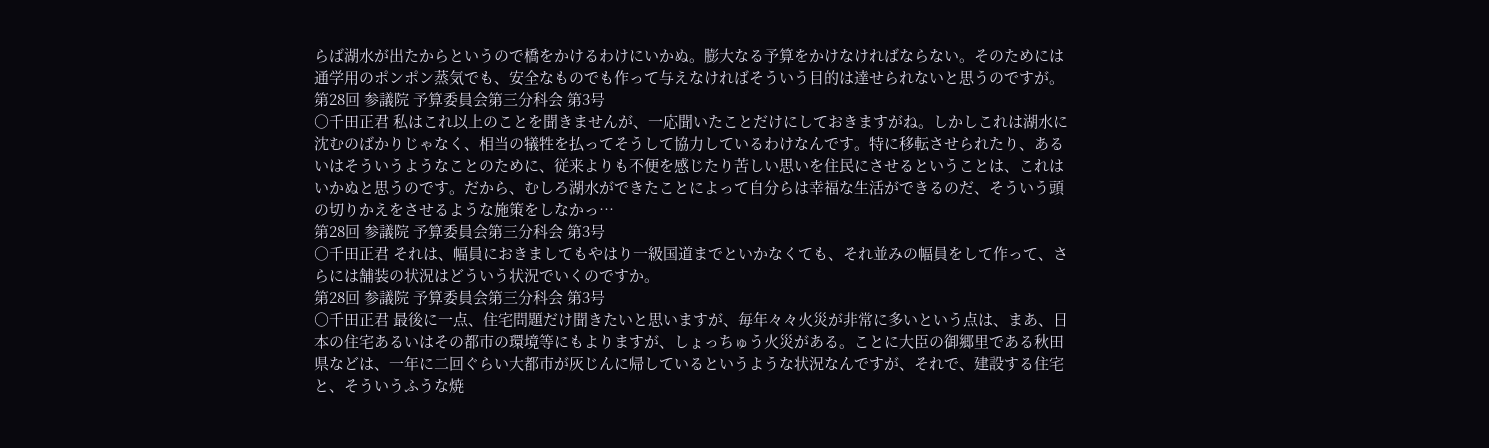らば湖水が出たからというので橋をかけるわけにいかぬ。膨大なる予算をかけなければならない。そのためには通学用のポンポン蒸気でも、安全なものでも作って与えなければそういう目的は達せられないと思うのですが。
第28回 参議院 予算委員会第三分科会 第3号
○千田正君 私はこれ以上のことを聞きませんが、一応聞いたことだけにしておきますがね。しかしこれは湖水に沈むのばかりじゃなく、相当の犠牲を払ってそうして協力しているわけなんです。特に移転させられたり、あるいはそういうようなことのために、従来よりも不便を感じたり苦しい思いを住民にさせるということは、これはいかぬと思うのです。だから、むしろ湖水ができたことによって自分らは幸福な生活ができるのだ、そういう頭の切りかえをさせるような施策をしなかっ…
第28回 参議院 予算委員会第三分科会 第3号
○千田正君 それは、幅員におきましてもやはり一級国道までといかなくても、それ並みの幅員をして作って、さらには舗装の状況はどういう状況でいくのですか。
第28回 参議院 予算委員会第三分科会 第3号
○千田正君 最後に一点、住宅問題だけ聞きたいと思いますが、毎年々々火災が非常に多いという点は、まあ、日本の住宅あるいはその都市の環境等にもよりますが、しょっちゅう火災がある。ことに大臣の御郷里である秋田県などは、一年に二回ぐらい大都市が灰じんに帰しているというような状況なんですが、それで、建設する住宅と、そういうふうな焼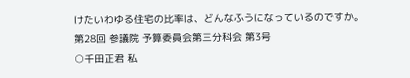けたいわゆる住宅の比率は、どんなふうになっているのですか。
第28回 参議院 予算委員会第三分科会 第3号
○千田正君 私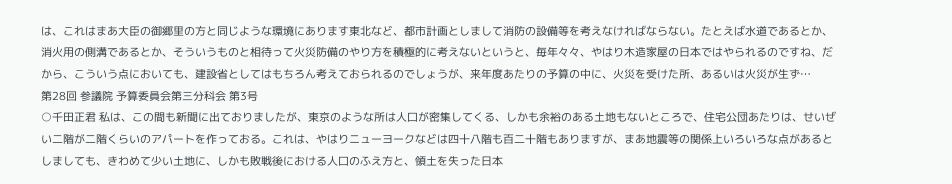は、これはまあ大臣の御郷里の方と同じような環境にあります東北など、都市計画としまして消防の設備等を考えなければならない。たとえば水道であるとか、消火用の側溝であるとか、そういうものと相待って火災防備のやり方を積極的に考えないというと、毎年々々、やはり木造家屋の日本ではやられるのですね、だから、こういう点においても、建設省としてはもちろん考えておられるのでしょうが、来年度あたりの予算の中に、火災を受けた所、あるいは火災が生ず…
第28回 参議院 予算委員会第三分科会 第3号
○千田正君 私は、この間も新聞に出ておりましたが、東京のような所は人口が密集してくる、しかも余裕のある土地もないところで、住宅公団あたりは、せいぜい二階が二階くらいのアパートを作っておる。これは、やはりニューヨークなどは四十八階も百二十階もありますが、まあ地震等の関係上いろいろな点があるとしましても、きわめて少い土地に、しかも敗戦後における人口のふえ方と、領土を失った日本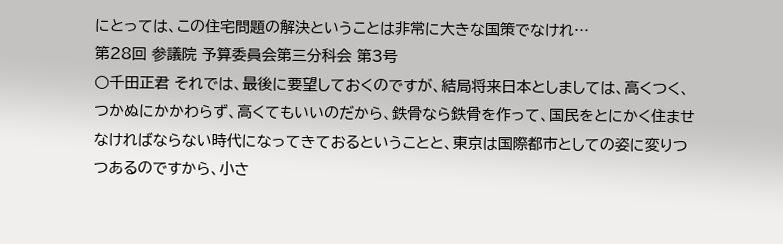にとっては、この住宅問題の解決ということは非常に大きな国策でなけれ…
第28回 参議院 予算委員会第三分科会 第3号
○千田正君 それでは、最後に要望しておくのですが、結局将来日本としましては、高くつく、つかぬにかかわらず、高くてもいいのだから、鉄骨なら鉄骨を作って、国民をとにかく住ませなければならない時代になってきておるということと、東京は国際都市としての姿に変りつつあるのですから、小さ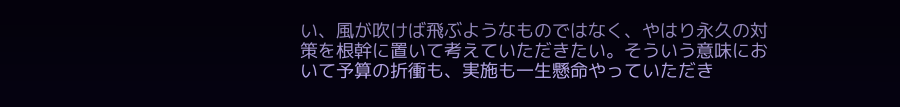い、風が吹けば飛ぶようなものではなく、やはり永久の対策を根幹に置いて考えていただきたい。そういう意味において予算の折衝も、実施も一生懸命やっていただき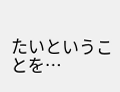たいということを…